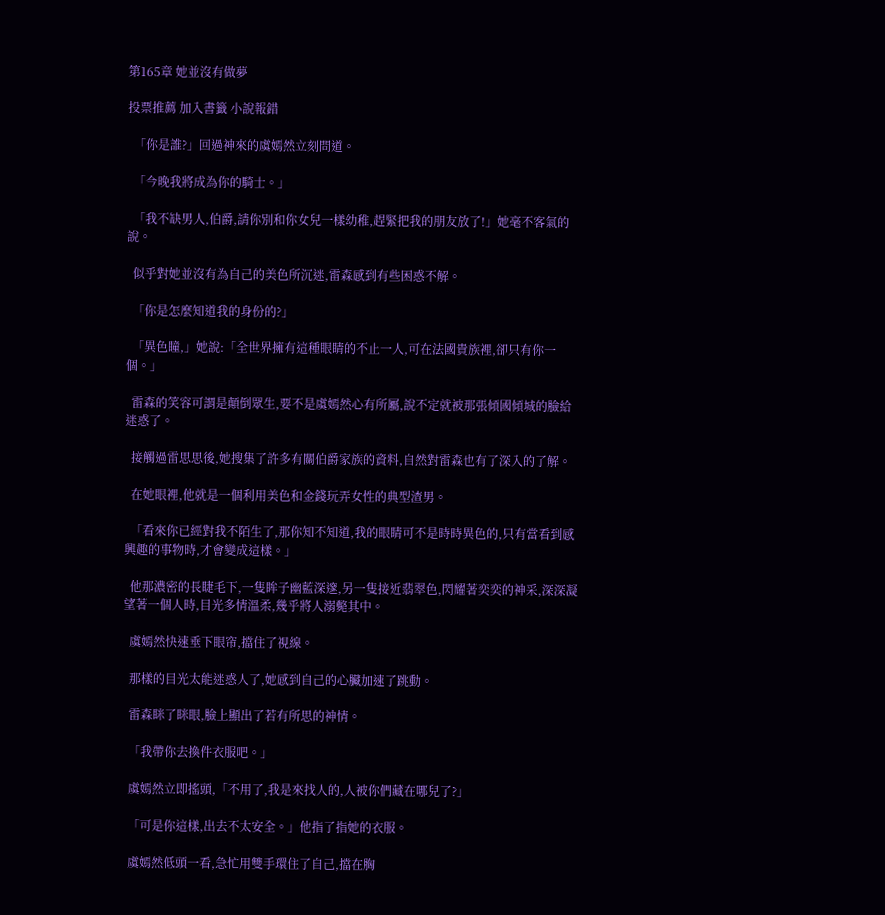第165章 她並沒有做夢

投票推薦 加入書籤 小說報錯

  「你是誰?」回過神來的虞嫣然立刻問道。

  「今晚我將成為你的騎士。」

  「我不缺男人,伯爵,請你別和你女兒一樣幼稚,趕緊把我的朋友放了!」她毫不客氣的說。

  似乎對她並沒有為自己的美色所沉迷,雷森感到有些困惑不解。

  「你是怎麼知道我的身份的?」

  「異色瞳,」她說:「全世界擁有這種眼睛的不止一人,可在法國貴族裡,卻只有你一個。」

  雷森的笑容可謂是顛倒眾生,要不是虞嫣然心有所屬,說不定就被那張傾國傾城的臉給迷惑了。

  接觸過雷思思後,她搜集了許多有關伯爵家族的資料,自然對雷森也有了深入的了解。

  在她眼裡,他就是一個利用美色和金錢玩弄女性的典型渣男。

  「看來你已經對我不陌生了,那你知不知道,我的眼睛可不是時時異色的,只有當看到感興趣的事物時,才會變成這樣。」

  他那濃密的長睫毛下,一隻眸子幽藍深邃,另一隻接近翡翠色,閃耀著奕奕的神采,深深凝望著一個人時,目光多情溫柔,幾乎將人溺斃其中。

  虞嫣然快速垂下眼帘,擋住了視線。

  那樣的目光太能迷惑人了,她感到自己的心臟加速了跳動。

  雷森眯了眯眼,臉上顯出了若有所思的神情。

  「我帶你去換件衣服吧。」

  虞嫣然立即搖頭,「不用了,我是來找人的,人被你們藏在哪兒了?」

  「可是你這樣,出去不太安全。」他指了指她的衣服。

  虞嫣然低頭一看,急忙用雙手環住了自己,擋在胸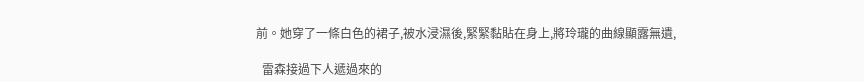前。她穿了一條白色的裙子,被水浸濕後,緊緊黏貼在身上,將玲瓏的曲線顯露無遺,

  雷森接過下人遞過來的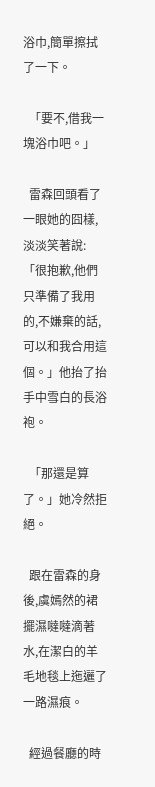浴巾,簡單擦拭了一下。

  「要不,借我一塊浴巾吧。」

  雷森回頭看了一眼她的囧樣,淡淡笑著說:「很抱歉,他們只準備了我用的,不嫌棄的話,可以和我合用這個。」他抬了抬手中雪白的長浴袍。

  「那還是算了。」她冷然拒絕。

  跟在雷森的身後,虞嫣然的裙擺濕噠噠滴著水,在潔白的羊毛地毯上迤邐了一路濕痕。

  經過餐廳的時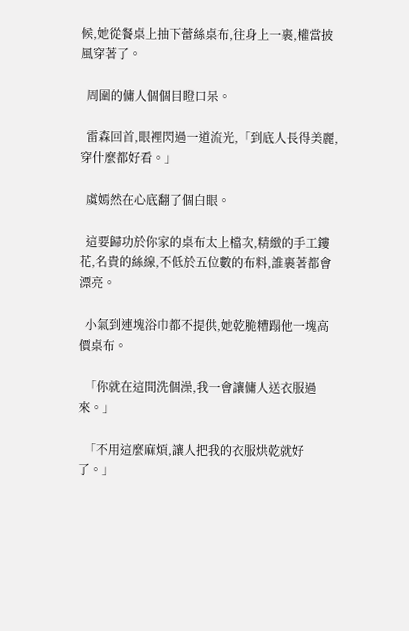候,她從餐桌上抽下蕾絲桌布,往身上一裹,權當披風穿著了。

  周圍的傭人個個目瞪口呆。

  雷森回首,眼裡閃過一道流光,「到底人長得美麗,穿什麼都好看。」

  虞嫣然在心底翻了個白眼。

  這要歸功於你家的桌布太上檔次,精緻的手工鏤花,名貴的絲線,不低於五位數的布料,誰裹著都會漂亮。

  小氣到連塊浴巾都不提供,她乾脆糟蹋他一塊高價桌布。

  「你就在這間洗個澡,我一會讓傭人送衣服過來。」

  「不用這麼麻煩,讓人把我的衣服烘乾就好了。」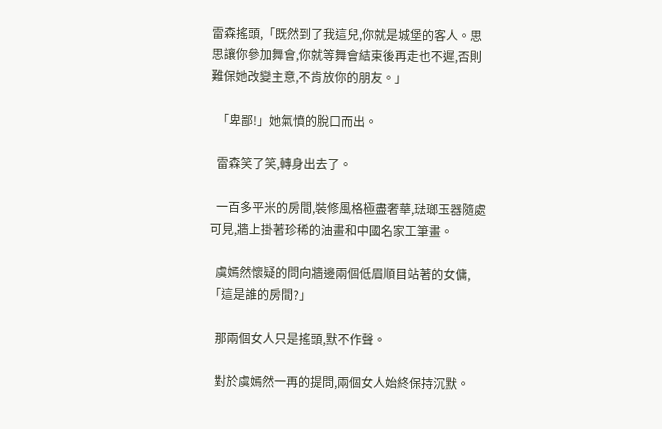雷森搖頭,「既然到了我這兒,你就是城堡的客人。思思讓你參加舞會,你就等舞會結束後再走也不遲,否則難保她改變主意,不肯放你的朋友。」

  「卑鄙!」她氣憤的脫口而出。

  雷森笑了笑,轉身出去了。

  一百多平米的房間,裝修風格極盡奢華,琺瑯玉器隨處可見,牆上掛著珍稀的油畫和中國名家工筆畫。

  虞嫣然懷疑的問向牆邊兩個低眉順目站著的女傭,「這是誰的房間?」

  那兩個女人只是搖頭,默不作聲。

  對於虞嫣然一再的提問,兩個女人始終保持沉默。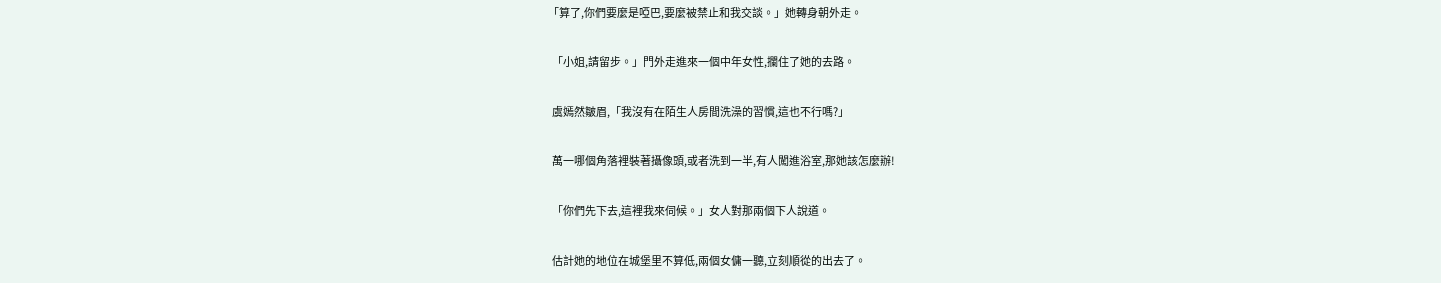「算了,你們要麼是啞巴,要麼被禁止和我交談。」她轉身朝外走。

  「小姐,請留步。」門外走進來一個中年女性,攔住了她的去路。

  虞嫣然皺眉,「我沒有在陌生人房間洗澡的習慣,這也不行嗎?」

  萬一哪個角落裡裝著攝像頭,或者洗到一半,有人闖進浴室,那她該怎麼辦!

  「你們先下去,這裡我來伺候。」女人對那兩個下人說道。

  估計她的地位在城堡里不算低,兩個女傭一聽,立刻順從的出去了。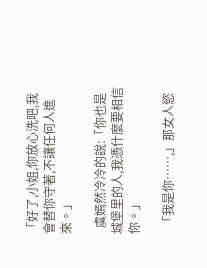「好了,小姐,你放心洗吧,我會替你守著,不讓任何人進來。」

  虞嫣然冷冷的說:「你也是城堡里的人,我憑什麼要相信你。」

  「我是你……,」那女人慾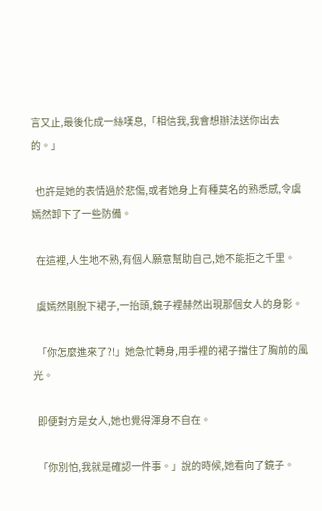言又止,最後化成一絲嘆息,「相信我,我會想辦法送你出去的。」

  也許是她的表情過於悲傷,或者她身上有種莫名的熟悉感,令虞嫣然卸下了一些防備。

  在這裡,人生地不熟,有個人願意幫助自己,她不能拒之千里。

  虞嫣然剛脫下裙子,一抬頭,鏡子裡赫然出現那個女人的身影。

  「你怎麼進來了?!」她急忙轉身,用手裡的裙子擋住了胸前的風光。

  即便對方是女人,她也覺得渾身不自在。

  「你別怕,我就是確認一件事。」說的時候,她看向了鏡子。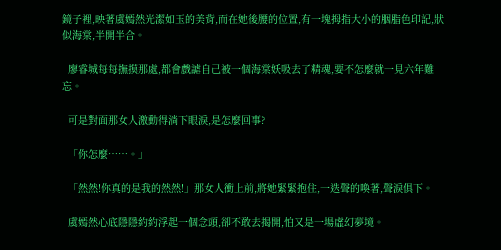鏡子裡,映著虞嫣然光潔如玉的美背,而在她後腰的位置,有一塊拇指大小的胭脂色印記,狀似海棠,半開半合。

  廖睿城每每撫摸那處,都會戲謔自己被一個海棠妖吸去了精魂,要不怎麼就一見六年難忘。

  可是對面那女人激動得淌下眼淚,是怎麼回事?

  「你怎麼……。」

  「然然!你真的是我的然然!」那女人衝上前,將她緊緊抱住,一迭聲的喚著,聲淚俱下。

  虞嫣然心底隱隱約約浮起一個念頭,卻不敢去揭開,怕又是一場虛幻夢境。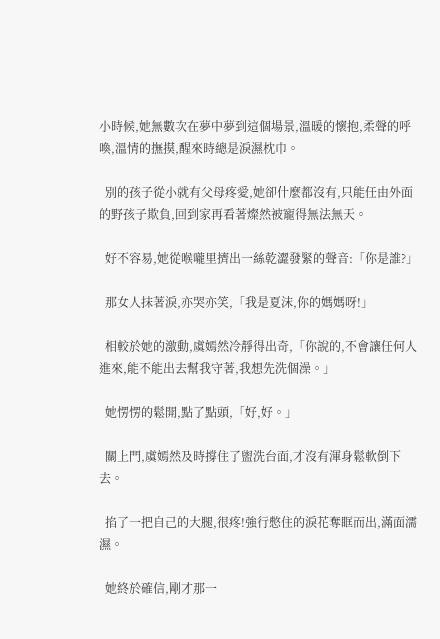小時候,她無數次在夢中夢到這個場景,溫暖的懷抱,柔聲的呼喚,溫情的撫摸,醒來時總是淚濕枕巾。

  別的孩子從小就有父母疼愛,她卻什麼都沒有,只能任由外面的野孩子欺負,回到家再看著燦然被寵得無法無天。

  好不容易,她從喉嚨里擠出一絲乾澀發緊的聲音:「你是誰?」

  那女人抹著淚,亦哭亦笑,「我是夏沫,你的媽媽呀!」

  相較於她的激動,虞嫣然冷靜得出奇,「你說的,不會讓任何人進來,能不能出去幫我守著,我想先洗個澡。」

  她愣愣的鬆開,點了點頭,「好,好。」

  關上門,虞嫣然及時撐住了盥洗台面,才沒有渾身鬆軟倒下去。

  掐了一把自己的大腿,很疼!強行憋住的淚花奪眶而出,滿面濡濕。

  她終於確信,剛才那一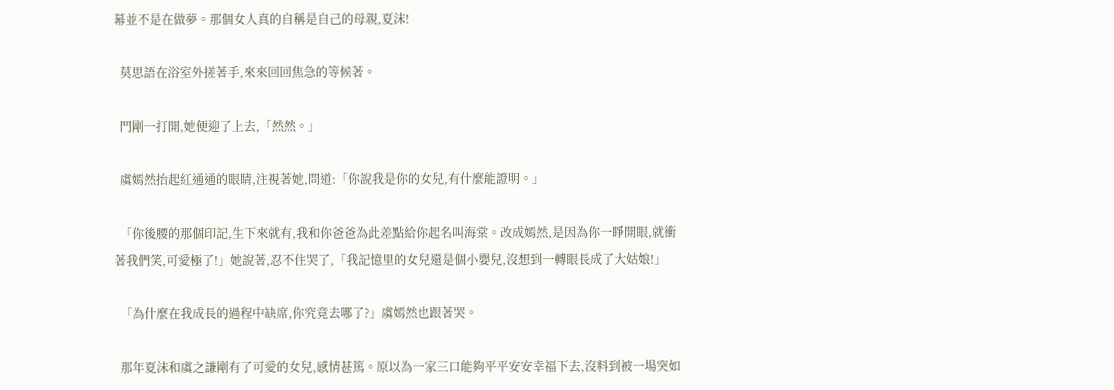幕並不是在做夢。那個女人真的自稱是自己的母親,夏沫!

  莫思語在浴室外搓著手,來來回回焦急的等候著。

  門剛一打開,她便迎了上去,「然然。」

  虞嫣然抬起紅通通的眼睛,注視著她,問道:「你說我是你的女兒,有什麼能證明。」

  「你後腰的那個印記,生下來就有,我和你爸爸為此差點給你起名叫海棠。改成嫣然,是因為你一睜開眼,就衝著我們笑,可愛極了!」她說著,忍不住哭了,「我記憶里的女兒還是個小嬰兒,沒想到一轉眼長成了大姑娘!」

  「為什麼在我成長的過程中缺席,你究竟去哪了?」虞嫣然也跟著哭。

  那年夏沫和虞之謙剛有了可愛的女兒,感情甚篤。原以為一家三口能夠平平安安幸福下去,沒料到被一場突如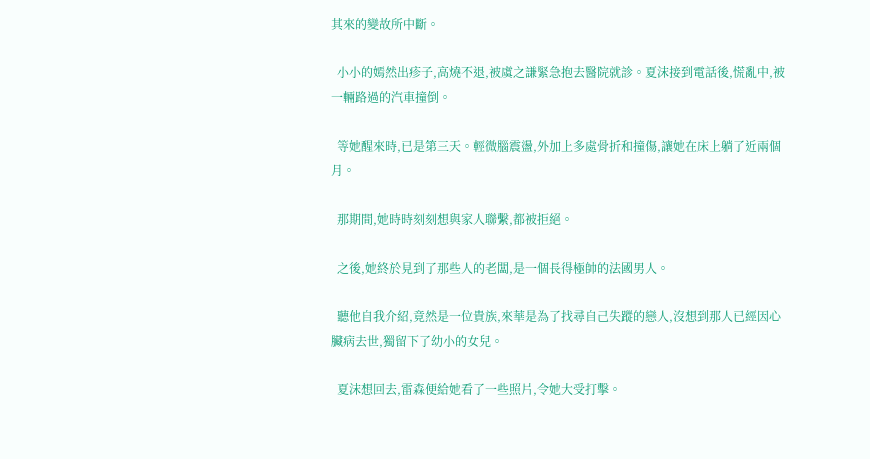其來的變故所中斷。

  小小的嫣然出疹子,高燒不退,被虞之謙緊急抱去醫院就診。夏沫接到電話後,慌亂中,被一輛路過的汽車撞倒。

  等她醒來時,已是第三天。輕微腦震盪,外加上多處骨折和撞傷,讓她在床上躺了近兩個月。

  那期間,她時時刻刻想與家人聯繫,都被拒絕。

  之後,她終於見到了那些人的老闆,是一個長得極帥的法國男人。

  聽他自我介紹,竟然是一位貴族,來華是為了找尋自己失蹤的戀人,沒想到那人已經因心臟病去世,獨留下了幼小的女兒。

  夏沫想回去,雷森便給她看了一些照片,令她大受打擊。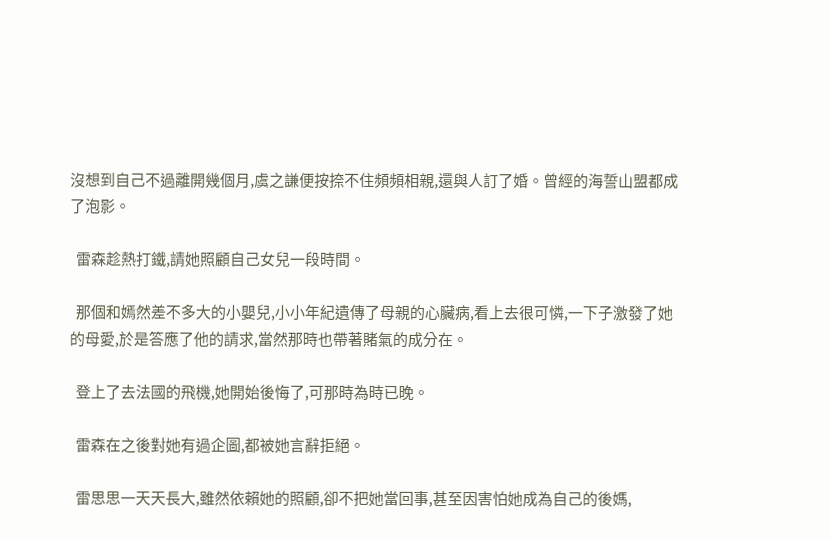沒想到自己不過離開幾個月,虞之謙便按捺不住頻頻相親,還與人訂了婚。曾經的海誓山盟都成了泡影。

  雷森趁熱打鐵,請她照顧自己女兒一段時間。

  那個和嫣然差不多大的小嬰兒,小小年紀遺傳了母親的心臟病,看上去很可憐,一下子激發了她的母愛,於是答應了他的請求,當然那時也帶著賭氣的成分在。

  登上了去法國的飛機,她開始後悔了,可那時為時已晚。

  雷森在之後對她有過企圖,都被她言辭拒絕。

  雷思思一天天長大,雖然依賴她的照顧,卻不把她當回事,甚至因害怕她成為自己的後媽,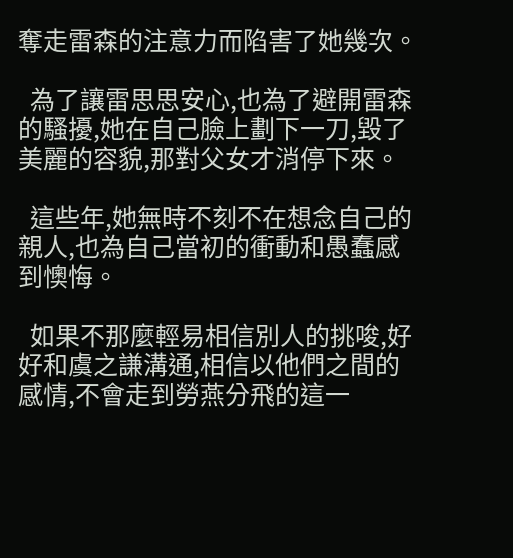奪走雷森的注意力而陷害了她幾次。

  為了讓雷思思安心,也為了避開雷森的騷擾,她在自己臉上劃下一刀,毀了美麗的容貌,那對父女才消停下來。

  這些年,她無時不刻不在想念自己的親人,也為自己當初的衝動和愚蠢感到懊悔。

  如果不那麼輕易相信別人的挑唆,好好和虞之謙溝通,相信以他們之間的感情,不會走到勞燕分飛的這一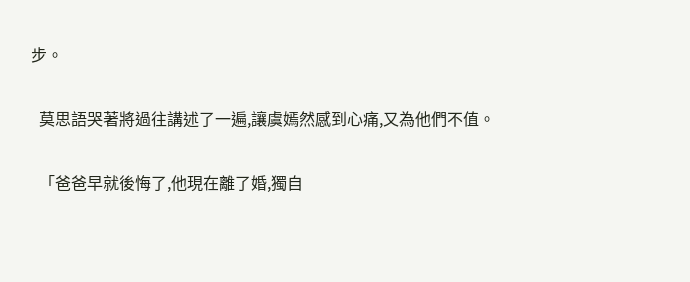步。

  莫思語哭著將過往講述了一遍,讓虞嫣然感到心痛,又為他們不值。

  「爸爸早就後悔了,他現在離了婚,獨自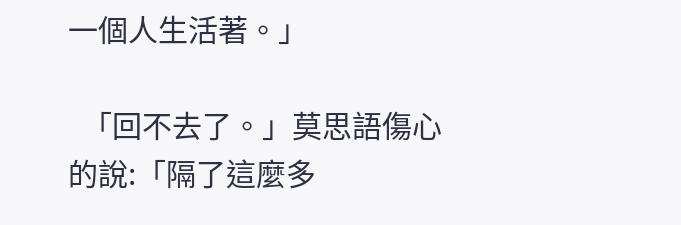一個人生活著。」

  「回不去了。」莫思語傷心的說:「隔了這麼多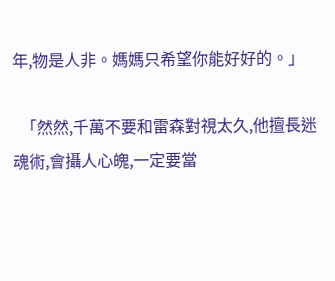年,物是人非。媽媽只希望你能好好的。」

  「然然,千萬不要和雷森對視太久,他擅長迷魂術,會攝人心魄,一定要當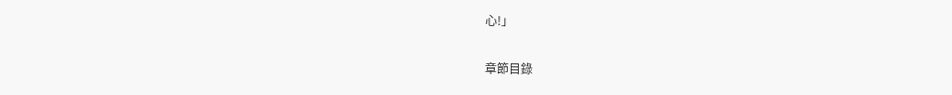心!」

章節目錄